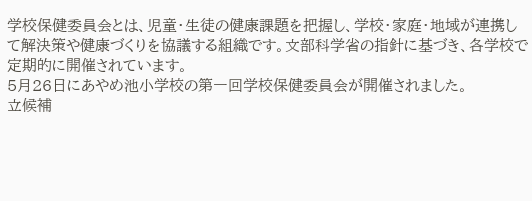学校保健委員会とは、児童・生徒の健康課題を把握し、学校・家庭・地域が連携して解決策や健康づくりを協議する組織です。文部科学省の指針に基づき、各学校で定期的に開催されています。
5月26日にあやめ池小学校の第一回学校保健委員会が開催されました。
立候補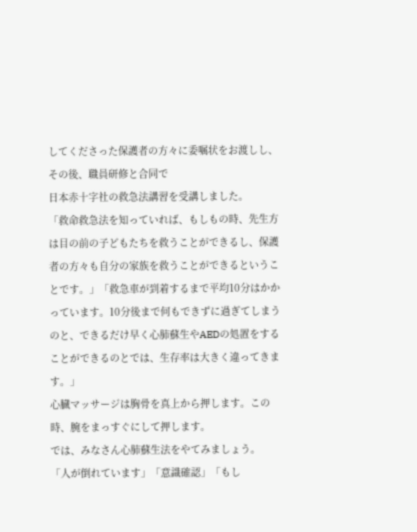してくださった保護者の方々に委嘱状をお渡しし、その後、職員研修と合同で
日本赤十字社の救急法講習を受講しました。
「救命救急法を知っていれば、もしもの時、先生方は目の前の子どもたちを救うことができるし、保護者の方々も自分の家族を救うことができるということです。」「救急車が到着するまで平均10分はかかっています。10分後まで何もできずに過ぎてしまうのと、できるだけ早く心肺蘇生やAEDの処置をすることができるのとでは、生存率は大きく違ってきます。」
心臓マッサージは胸骨を真上から押します。この時、腕をまっすぐにして押します。
では、みなさん心肺蘇生法をやてみましょう。
「人が倒れています」「意識確認」「もし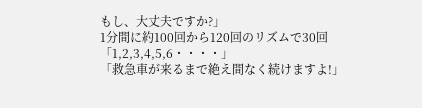もし、大丈夫ですか?」
1分間に約100回から120回のリズムで30回
「1,2,3,4,5,6・・・・」
「救急車が来るまで絶え間なく続けますよ!」